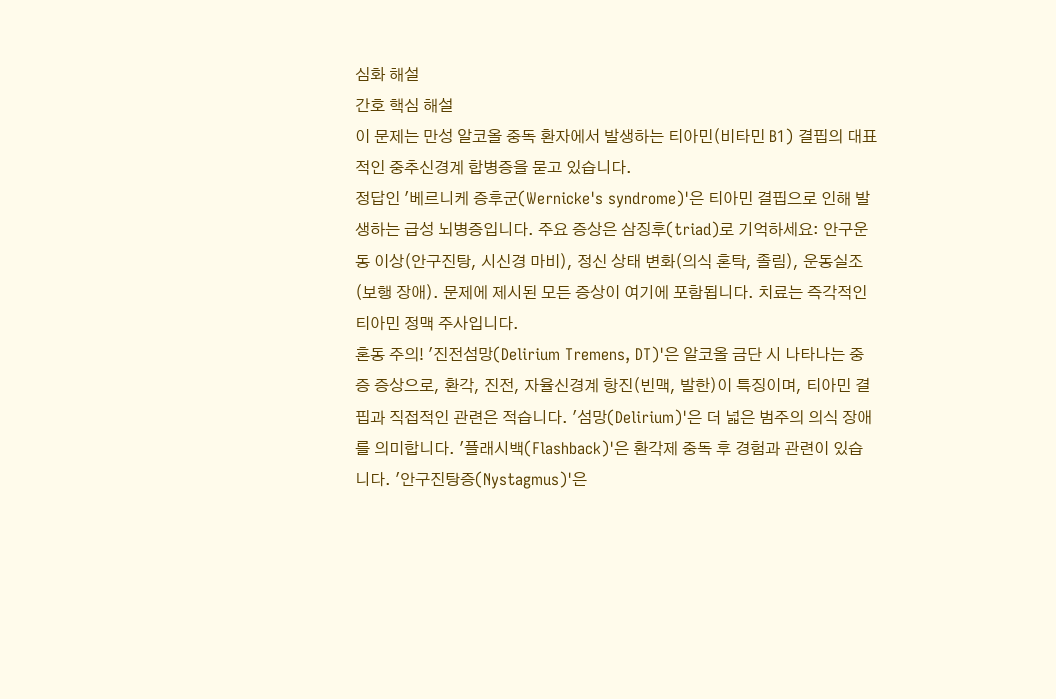심화 해설
간호 핵심 해설
이 문제는 만성 알코올 중독 환자에서 발생하는 티아민(비타민 B1) 결핍의 대표적인 중추신경계 합병증을 묻고 있습니다.
정답인 '베르니케 증후군(Wernicke's syndrome)'은 티아민 결핍으로 인해 발생하는 급성 뇌병증입니다. 주요 증상은 삼징후(triad)로 기억하세요: 안구운동 이상(안구진탕, 시신경 마비), 정신 상태 변화(의식 혼탁, 졸림), 운동실조(보행 장애). 문제에 제시된 모든 증상이 여기에 포함됩니다. 치료는 즉각적인 티아민 정맥 주사입니다.
혼동 주의! '진전섬망(Delirium Tremens, DT)'은 알코올 금단 시 나타나는 중증 증상으로, 환각, 진전, 자율신경계 항진(빈맥, 발한)이 특징이며, 티아민 결핍과 직접적인 관련은 적습니다. '섬망(Delirium)'은 더 넓은 범주의 의식 장애를 의미합니다. '플래시백(Flashback)'은 환각제 중독 후 경험과 관련이 있습니다. '안구진탕증(Nystagmus)'은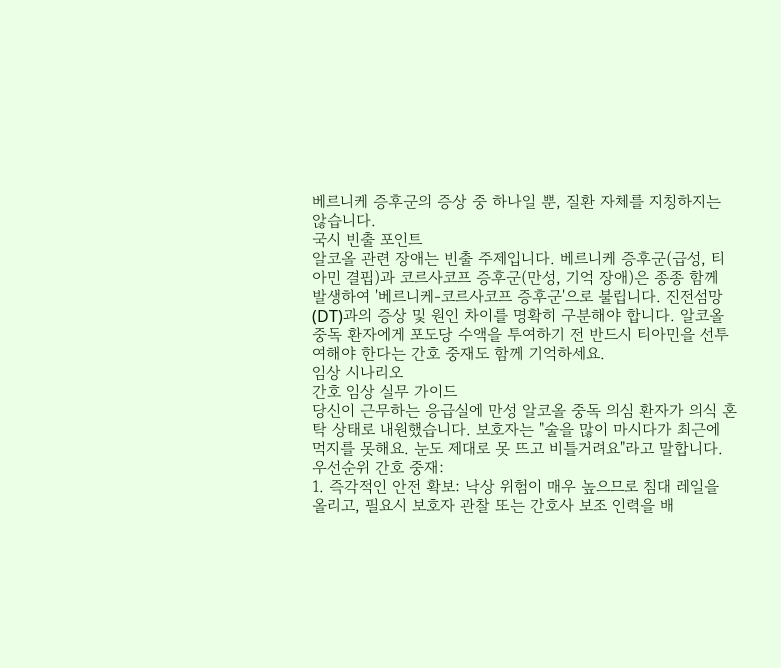베르니케 증후군의 증상 중 하나일 뿐, 질환 자체를 지칭하지는 않습니다.
국시 빈출 포인트
알코올 관련 장애는 빈출 주제입니다. 베르니케 증후군(급성, 티아민 결핍)과 코르사코프 증후군(만성, 기억 장애)은 종종 함께 발생하여 '베르니케-코르사코프 증후군'으로 불립니다. 진전섬망(DT)과의 증상 및 원인 차이를 명확히 구분해야 합니다. 알코올 중독 환자에게 포도당 수액을 투여하기 전 반드시 티아민을 선투여해야 한다는 간호 중재도 함께 기억하세요.
임상 시나리오
간호 임상 실무 가이드
당신이 근무하는 응급실에 만성 알코올 중독 의심 환자가 의식 혼탁 상태로 내원했습니다. 보호자는 "술을 많이 마시다가 최근에 먹지를 못해요. 눈도 제대로 못 뜨고 비틀거려요"라고 말합니다.
우선순위 간호 중재:
1. 즉각적인 안전 확보: 낙상 위험이 매우 높으므로 침대 레일을 올리고, 필요시 보호자 관찰 또는 간호사 보조 인력을 배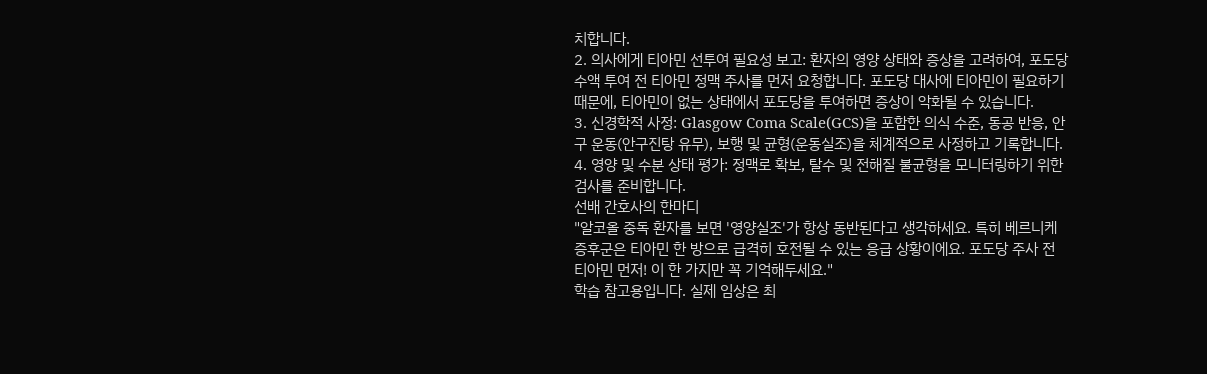치합니다.
2. 의사에게 티아민 선투여 필요성 보고: 환자의 영양 상태와 증상을 고려하여, 포도당 수액 투여 전 티아민 정맥 주사를 먼저 요청합니다. 포도당 대사에 티아민이 필요하기 때문에, 티아민이 없는 상태에서 포도당을 투여하면 증상이 악화될 수 있습니다.
3. 신경학적 사정: Glasgow Coma Scale(GCS)을 포함한 의식 수준, 동공 반응, 안구 운동(안구진탕 유무), 보행 및 균형(운동실조)을 체계적으로 사정하고 기록합니다.
4. 영양 및 수분 상태 평가: 정맥로 확보, 탈수 및 전해질 불균형을 모니터링하기 위한 검사를 준비합니다.
선배 간호사의 한마디
"알코올 중독 환자를 보면 '영양실조'가 항상 동반된다고 생각하세요. 특히 베르니케 증후군은 티아민 한 방으로 급격히 호전될 수 있는 응급 상황이에요. 포도당 주사 전 티아민 먼저! 이 한 가지만 꼭 기억해두세요."
학습 참고용입니다. 실제 임상은 최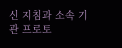신 지침과 소속 기관 프로토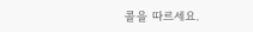콜을 따르세요.